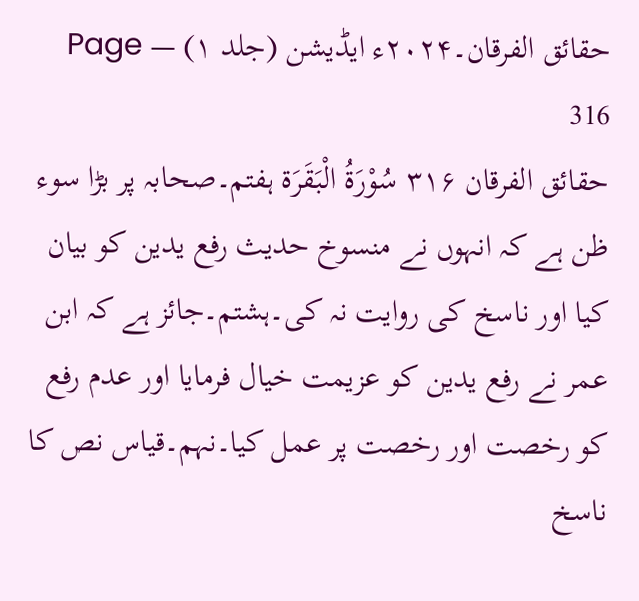حقائق الفرقان۔۲۰۲۴ء ایڈیشن (جلد ۱) — Page 316
حقائق الفرقان ۳۱۶ سُوْرَةُ الْبَقَرَة ہفتم۔صحابہ پر بڑا سوء ظن ہے کہ انہوں نے منسوخ حدیث رفع یدین کو بیان کیا اور ناسخ کی روایت نہ کی۔ہشتم۔جائز ہے کہ ابن عمر نے رفع یدین کو عزیمت خیال فرمایا اور عدم رفع کو رخصت اور رخصت پر عمل کیا۔نہم۔قیاس نص کا ناسخ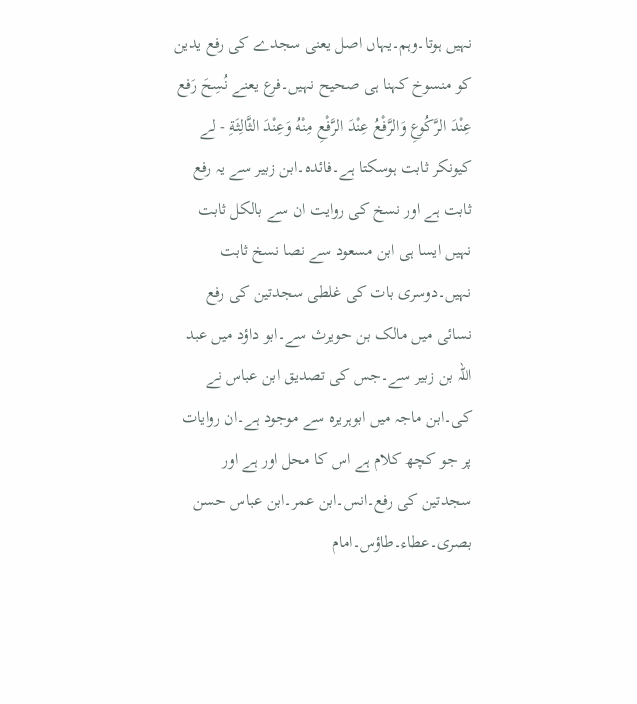نہیں ہوتا۔وہم۔یہاں اصل یعنی سجدے کی رفع یدین کو منسوخ کہنا ہی صحیح نہیں۔فرع یعنے نُسِحَ رَفع عِنْدَ الرَّكُوعِ وَالرَّفْعُ عِنْدَ الرَّفْعِ مِنْهُ وَعِنْدَ الثَّالِثَةِ - لے کیونکر ثابت ہوسکتا ہے۔فائدہ۔ابن زبیر سے یہ رفع ثابت ہے اور نسخ کی روایت ان سے بالکل ثابت نہیں ایسا ہی ابن مسعود سے نصا نسخ ثابت نہیں۔دوسری بات کی غلطی سجدتین کی رفع نسائی میں مالک بن حویرث سے۔ابو داؤد میں عبد اللہ بن زبیر سے۔جس کی تصدیق ابن عباس نے کی۔ابن ماجہ میں ابوہریرہ سے موجود ہے۔ان روایات پر جو کچھ کلام ہے اس کا محل اور ہے اور سجدتین کی رفع۔انس۔ابن عمر۔ابن عباس حسن بصری۔عطاء۔طاؤس۔امام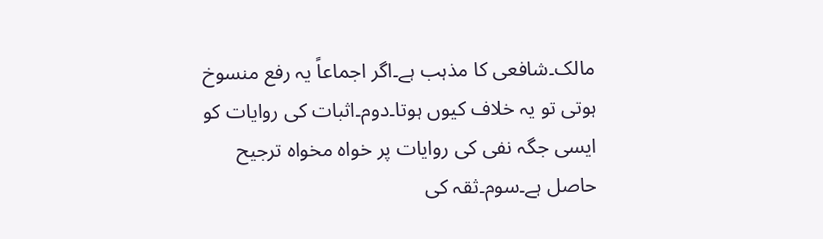مالک۔شافعی کا مذہب ہے۔اگر اجماعاً یہ رفع منسوخ ہوتی تو یہ خلاف کیوں ہوتا۔دوم۔اثبات کی روایات کو ایسی جگہ نفی کی روایات پر خواہ مخواہ ترجیح حاصل ہے۔سوم۔ثقہ کی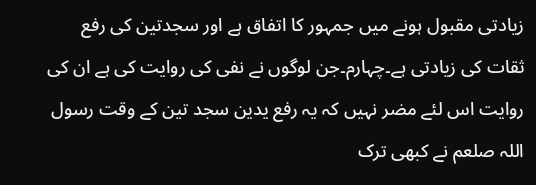زیادتی مقبول ہونے میں جمہور کا اتفاق ہے اور سجدتین کی رفع ثقات کی زیادتی ہے۔چہارم۔جن لوگوں نے نفی کی روایت کی ہے ان کی روایت اس لئے مضر نہیں کہ یہ رفع یدین سجد تین کے وقت رسول اللہ صلعم نے کبھی ترک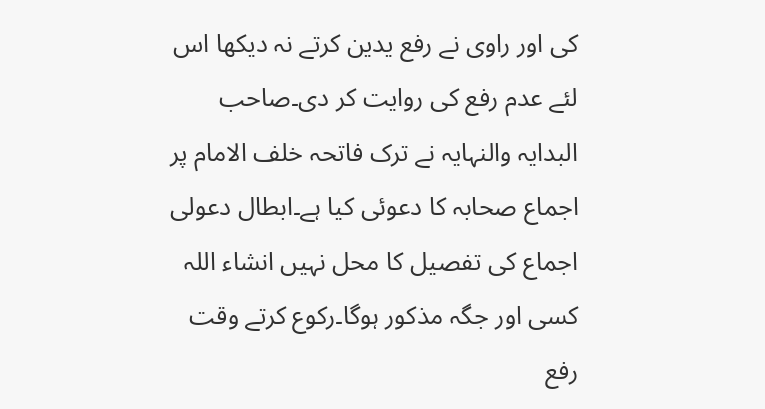کی اور راوی نے رفع یدین کرتے نہ دیکھا اس لئے عدم رفع کی روایت کر دی۔صاحب البدایہ والنہایہ نے ترک فاتحہ خلف الامام پر اجماع صحابہ کا دعوئی کیا ہے۔ابطال دعولی اجماع کی تفصیل کا محل نہیں انشاء اللہ کسی اور جگہ مذکور ہوگا۔رکوع کرتے وقت رفع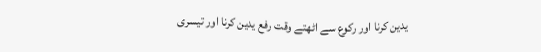یدین کرنا اور رکوع سے اٹھتے وقت رفع یدین کرنا اور تیسری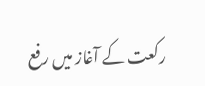رکعت کے آغاز میں رفع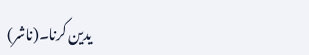يدين کرنا۔(ناشر)